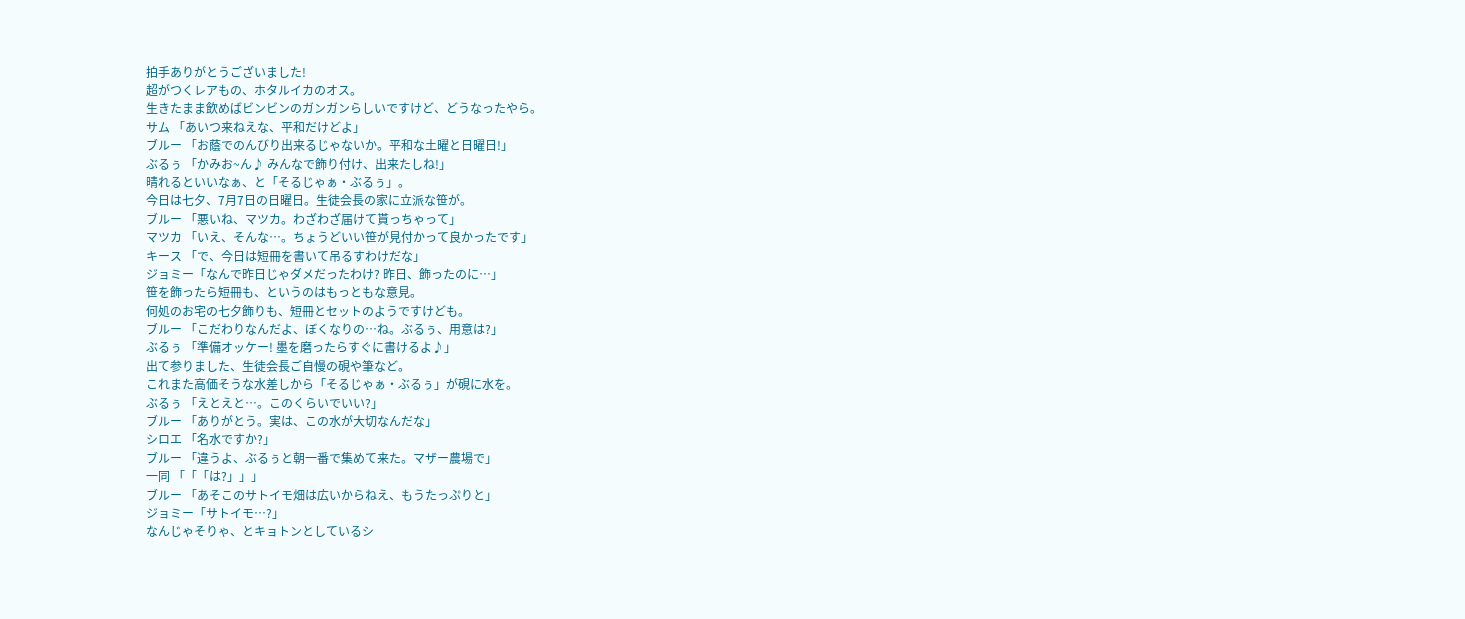拍手ありがとうございました!
超がつくレアもの、ホタルイカのオス。
生きたまま飲めばビンビンのガンガンらしいですけど、どうなったやら。
サム 「あいつ来ねえな、平和だけどよ」
ブルー 「お蔭でのんびり出来るじゃないか。平和な土曜と日曜日!」
ぶるぅ 「かみお~ん♪ みんなで飾り付け、出来たしね!」
晴れるといいなぁ、と「そるじゃぁ・ぶるぅ」。
今日は七夕、7月7日の日曜日。生徒会長の家に立派な笹が。
ブルー 「悪いね、マツカ。わざわざ届けて貰っちゃって」
マツカ 「いえ、そんな…。ちょうどいい笹が見付かって良かったです」
キース 「で、今日は短冊を書いて吊るすわけだな」
ジョミー「なんで昨日じゃダメだったわけ? 昨日、飾ったのに…」
笹を飾ったら短冊も、というのはもっともな意見。
何処のお宅の七夕飾りも、短冊とセットのようですけども。
ブルー 「こだわりなんだよ、ぼくなりの…ね。ぶるぅ、用意は?」
ぶるぅ 「準備オッケー! 墨を磨ったらすぐに書けるよ♪」
出て参りました、生徒会長ご自慢の硯や筆など。
これまた高価そうな水差しから「そるじゃぁ・ぶるぅ」が硯に水を。
ぶるぅ 「えとえと…。このくらいでいい?」
ブルー 「ありがとう。実は、この水が大切なんだな」
シロエ 「名水ですか?」
ブルー 「違うよ、ぶるぅと朝一番で集めて来た。マザー農場で」
一同 「「「は?」」」
ブルー 「あそこのサトイモ畑は広いからねえ、もうたっぷりと」
ジョミー「サトイモ…?」
なんじゃそりゃ、とキョトンとしているシ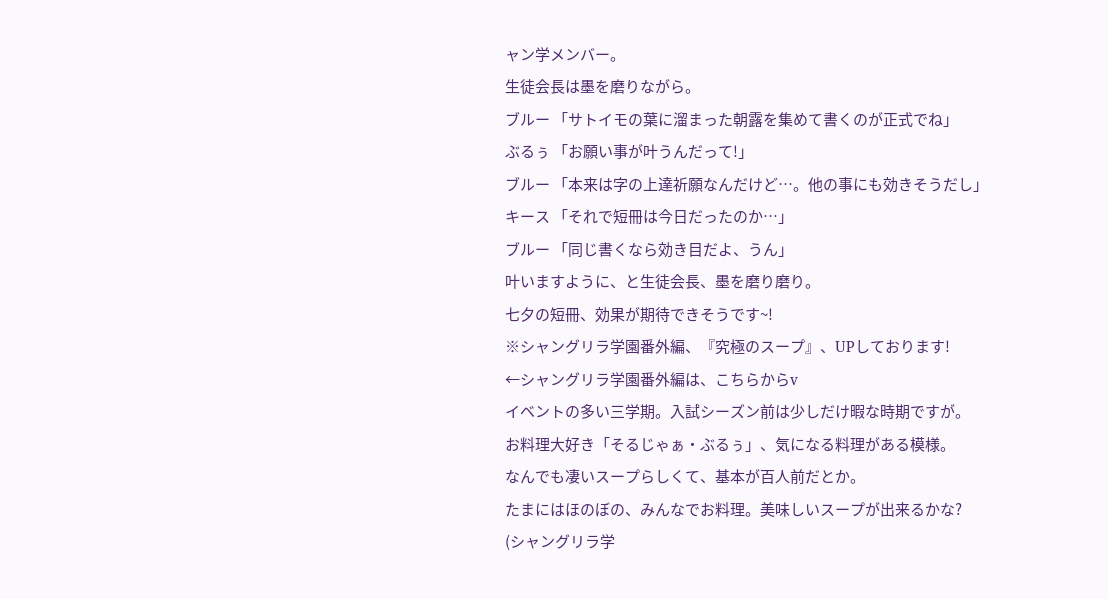ャン学メンバー。
生徒会長は墨を磨りながら。
ブルー 「サトイモの葉に溜まった朝露を集めて書くのが正式でね」
ぶるぅ 「お願い事が叶うんだって!」
ブルー 「本来は字の上達祈願なんだけど…。他の事にも効きそうだし」
キース 「それで短冊は今日だったのか…」
ブルー 「同じ書くなら効き目だよ、うん」
叶いますように、と生徒会長、墨を磨り磨り。
七夕の短冊、効果が期待できそうです~!
※シャングリラ学園番外編、『究極のスープ』、UPしております!
←シャングリラ学園番外編は、こちらからv
イベントの多い三学期。入試シーズン前は少しだけ暇な時期ですが。
お料理大好き「そるじゃぁ・ぶるぅ」、気になる料理がある模様。
なんでも凄いスープらしくて、基本が百人前だとか。
たまにはほのぼの、みんなでお料理。美味しいスープが出来るかな?
(シャングリラ学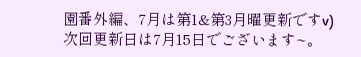園番外編、7月は第1&第3月曜更新ですv)
次回更新日は7月15日でございます~。